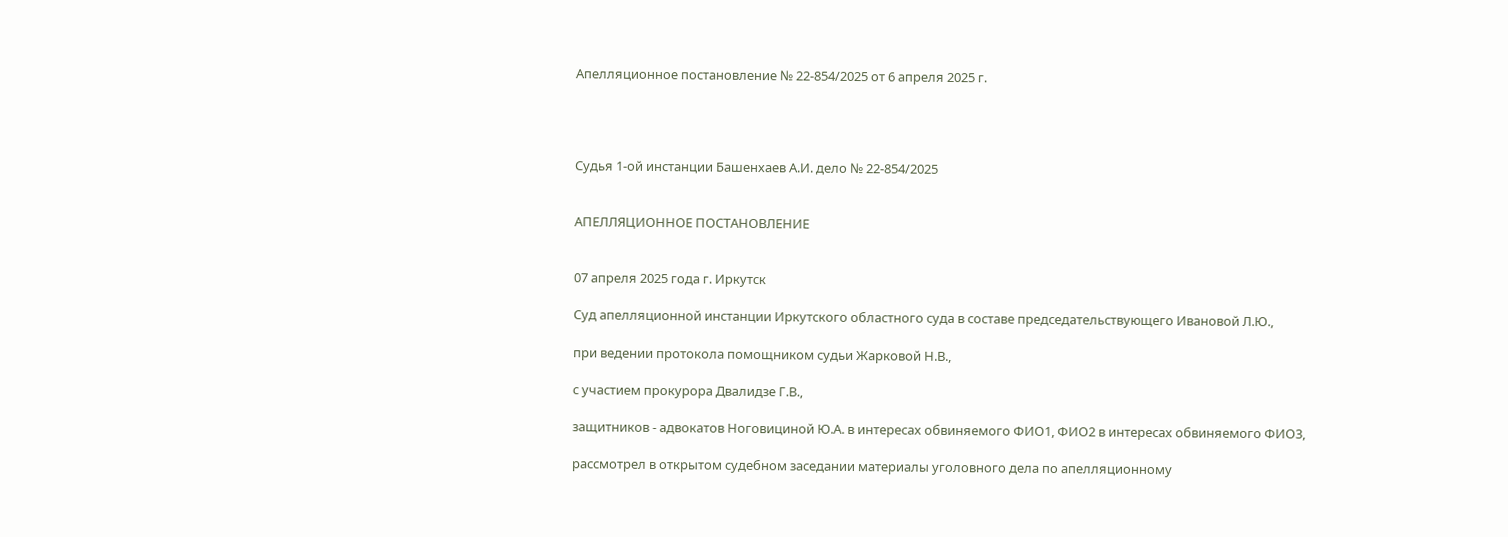Апелляционное постановление № 22-854/2025 от 6 апреля 2025 г.




Судья 1-ой инстанции Башенхаев А.И. дело № 22-854/2025


АПЕЛЛЯЦИОННОЕ ПОСТАНОВЛЕНИЕ


07 апреля 2025 года г. Иркутск

Суд апелляционной инстанции Иркутского областного суда в составе председательствующего Ивановой Л.Ю.,

при ведении протокола помощником судьи Жарковой Н.В.,

с участием прокурора Двалидзе Г.В.,

защитников - адвокатов Ноговициной Ю.А. в интересах обвиняемого ФИО1, ФИО2 в интересах обвиняемого ФИО3,

рассмотрел в открытом судебном заседании материалы уголовного дела по апелляционному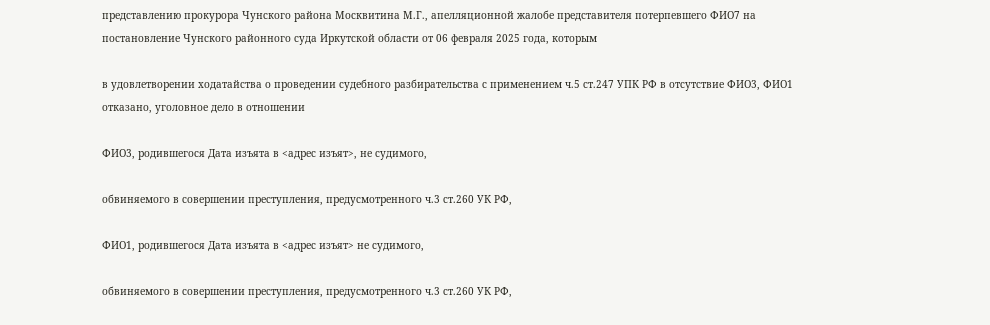представлению прокурора Чунского района Москвитина М.Г., апелляционной жалобе представителя потерпевшего ФИО7 на постановление Чунского районного суда Иркутской области от 06 февраля 2025 года, которым

в удовлетворении ходатайства о проведении судебного разбирательства с применением ч.5 ст.247 УПК РФ в отсутствие ФИО3, ФИО1 отказано, уголовное дело в отношении

ФИО3, родившегося Дата изъята в <адрес изъят>, не судимого,

обвиняемого в совершении преступления, предусмотренного ч.3 ст.260 УК РФ,

ФИО1, родившегося Дата изъята в <адрес изъят> не судимого,

обвиняемого в совершении преступления, предусмотренного ч.3 ст.260 УК РФ,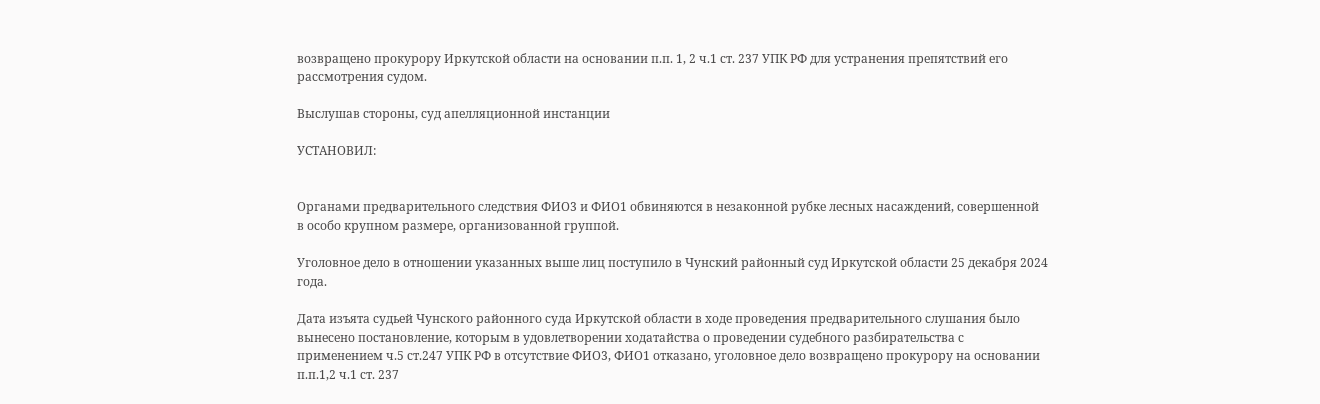возвращено прокурору Иркутской области на основании п.п. 1, 2 ч.1 ст. 237 УПК РФ для устранения препятствий его рассмотрения судом.

Выслушав стороны, суд апелляционной инстанции

УСТАНОВИЛ:


Органами предварительного следствия ФИО3 и ФИО1 обвиняются в незаконной рубке лесных насаждений, совершенной в особо крупном размере, организованной группой.

Уголовное дело в отношении указанных выше лиц поступило в Чунский районный суд Иркутской области 25 декабря 2024 года.

Дата изъята судьей Чунского районного суда Иркутской области в ходе проведения предварительного слушания было вынесено постановление, которым в удовлетворении ходатайства о проведении судебного разбирательства с применением ч.5 ст.247 УПК РФ в отсутствие ФИО3, ФИО1 отказано, уголовное дело возвращено прокурору на основании п.п.1,2 ч.1 ст. 237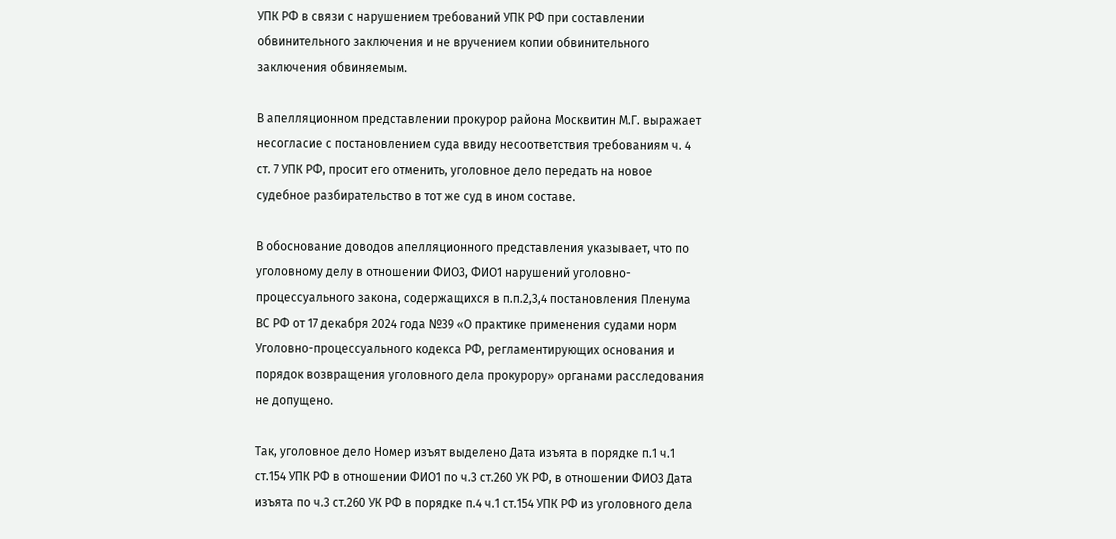УПК РФ в связи с нарушением требований УПК РФ при составлении обвинительного заключения и не вручением копии обвинительного заключения обвиняемым.

В апелляционном представлении прокурор района Москвитин М.Г. выражает несогласие с постановлением суда ввиду несоответствия требованиям ч. 4 ст. 7 УПК РФ, просит его отменить, уголовное дело передать на новое судебное разбирательство в тот же суд в ином составе.

В обоснование доводов апелляционного представления указывает, что по уголовному делу в отношении ФИО3, ФИО1 нарушений уголовно-процессуального закона, содержащихся в п.п.2,3,4 постановления Пленума ВС РФ от 17 декабря 2024 года №39 «О практике применения судами норм Уголовно-процессуального кодекса РФ, регламентирующих основания и порядок возвращения уголовного дела прокурору» органами расследования не допущено.

Так, уголовное дело Номер изъят выделено Дата изъята в порядке п.1 ч.1 ст.154 УПК РФ в отношении ФИО1 по ч.3 ст.260 УК РФ, в отношении ФИО3 Дата изъята по ч.3 ст.260 УК РФ в порядке п.4 ч.1 ст.154 УПК РФ из уголовного дела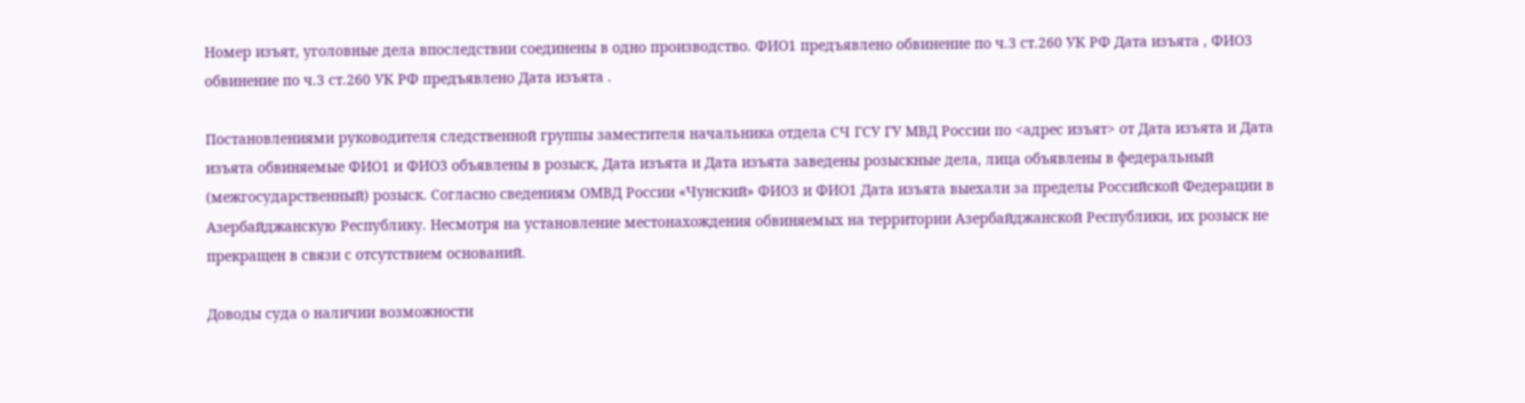Номер изъят, уголовные дела впоследствии соединены в одно производство. ФИО1 предъявлено обвинение по ч.3 ст.260 УК РФ Дата изъята , ФИО3 обвинение по ч.3 ст.260 УК РФ предъявлено Дата изъята .

Постановлениями руководителя следственной группы заместителя начальника отдела СЧ ГСУ ГУ МВД России по <адрес изъят> от Дата изъята и Дата изъята обвиняемые ФИО1 и ФИО3 объявлены в розыск, Дата изъята и Дата изъята заведены розыскные дела, лица объявлены в федеральный (межгосударственный) розыск. Согласно сведениям ОМВД России «Чунский» ФИО3 и ФИО1 Дата изъята выехали за пределы Российской Федерации в Азербайджанскую Республику. Несмотря на установление местонахождения обвиняемых на территории Азербайджанской Республики, их розыск не прекращен в связи с отсутствием оснований.

Доводы суда о наличии возможности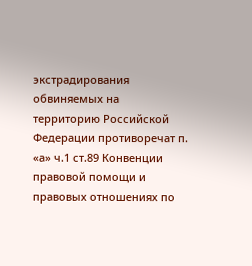экстрадирования обвиняемых на территорию Российской Федерации противоречат п. «а» ч.1 ст.89 Конвенции правовой помощи и правовых отношениях по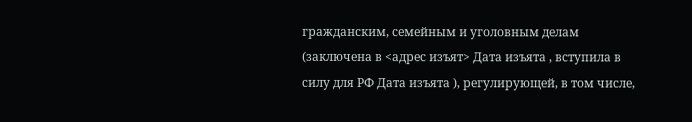гражданским, семейным и уголовным делам (заключена в <адрес изъят> Дата изъята , вступила в силу для РФ Дата изъята ), регулирующей, в том числе,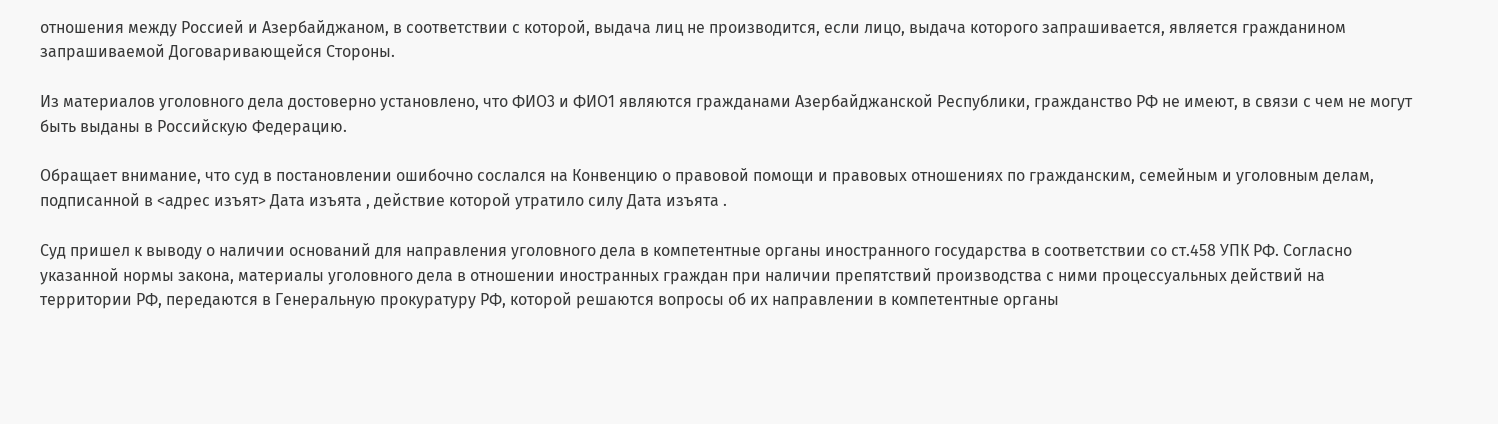отношения между Россией и Азербайджаном, в соответствии с которой, выдача лиц не производится, если лицо, выдача которого запрашивается, является гражданином запрашиваемой Договаривающейся Стороны.

Из материалов уголовного дела достоверно установлено, что ФИО3 и ФИО1 являются гражданами Азербайджанской Республики, гражданство РФ не имеют, в связи с чем не могут быть выданы в Российскую Федерацию.

Обращает внимание, что суд в постановлении ошибочно сослался на Конвенцию о правовой помощи и правовых отношениях по гражданским, семейным и уголовным делам, подписанной в <адрес изъят> Дата изъята , действие которой утратило силу Дата изъята .

Суд пришел к выводу о наличии оснований для направления уголовного дела в компетентные органы иностранного государства в соответствии со ст.458 УПК РФ. Согласно указанной нормы закона, материалы уголовного дела в отношении иностранных граждан при наличии препятствий производства с ними процессуальных действий на территории РФ, передаются в Генеральную прокуратуру РФ, которой решаются вопросы об их направлении в компетентные органы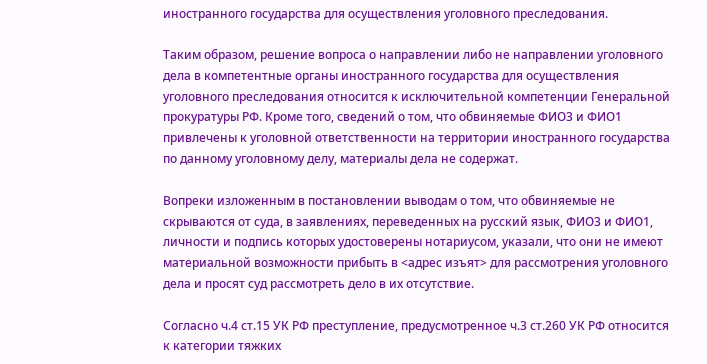иностранного государства для осуществления уголовного преследования.

Таким образом, решение вопроса о направлении либо не направлении уголовного дела в компетентные органы иностранного государства для осуществления уголовного преследования относится к исключительной компетенции Генеральной прокуратуры РФ. Кроме того, сведений о том, что обвиняемые ФИО3 и ФИО1 привлечены к уголовной ответственности на территории иностранного государства по данному уголовному делу, материалы дела не содержат.

Вопреки изложенным в постановлении выводам о том, что обвиняемые не скрываются от суда, в заявлениях, переведенных на русский язык, ФИО3 и ФИО1, личности и подпись которых удостоверены нотариусом, указали, что они не имеют материальной возможности прибыть в <адрес изъят> для рассмотрения уголовного дела и просят суд рассмотреть дело в их отсутствие.

Согласно ч.4 ст.15 УК РФ преступление, предусмотренное ч.3 ст.260 УК РФ относится к категории тяжких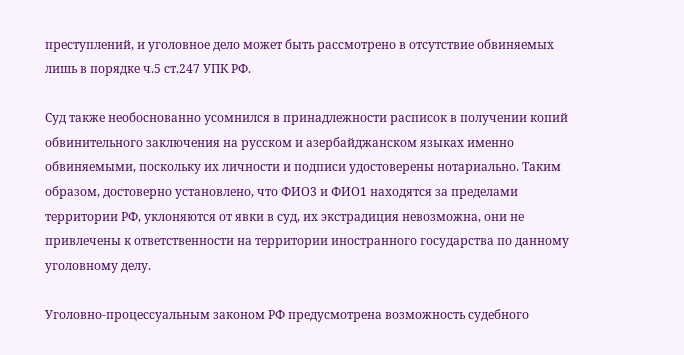преступлений, и уголовное дело может быть рассмотрено в отсутствие обвиняемых лишь в порядке ч.5 ст.247 УПК РФ.

Суд также необоснованно усомнился в принадлежности расписок в получении копий обвинительного заключения на русском и азербайджанском языках именно обвиняемыми, поскольку их личности и подписи удостоверены нотариально. Таким образом, достоверно установлено, что ФИО3 и ФИО1 находятся за пределами территории РФ, уклоняются от явки в суд, их экстрадиция невозможна, они не привлечены к ответственности на территории иностранного государства по данному уголовному делу.

Уголовно-процессуальным законом РФ предусмотрена возможность судебного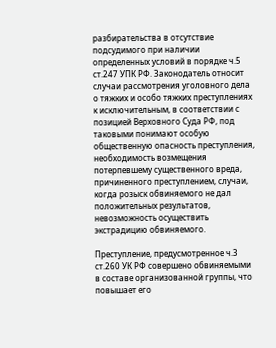разбирательства в отсутствие подсудимого при наличии определенных условий в порядке ч.5 ст.247 УПК РФ. Законодатель относит случаи рассмотрения уголовного дела о тяжких и особо тяжких преступлениях к исключительным, в соответствии с позицией Верховного Суда РФ, под таковыми понимают особую общественную опасность преступления, необходимость возмещения потерпевшему существенного вреда, причиненного преступлением, случаи, когда розыск обвиняемого не дал положительных результатов, невозможность осуществить экстрадицию обвиняемого.

Преступление, предусмотренное ч.3 ст.260 УК РФ совершено обвиняемыми в составе организованной группы, что повышает его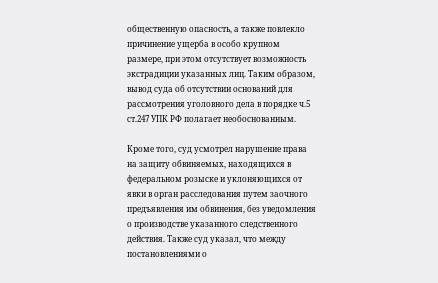общественную опасность, а также повлекло причинение ущерба в особо крупном размере, при этом отсутствует возможность экстрадиции указанных лиц. Таким образом, вывод суда об отсутствии оснований для рассмотрения уголовного дела в порядке ч.5 ст.247 УПК РФ полагает необоснованным.

Кроме того, суд усмотрел нарушение права на защиту обвиняемых, находящихся в федеральном розыске и уклоняющихся от явки в орган расследования путем заочного предъявления им обвинения, без уведомления о производстве указанного следственного действия. Также суд указал, что между постановлениями о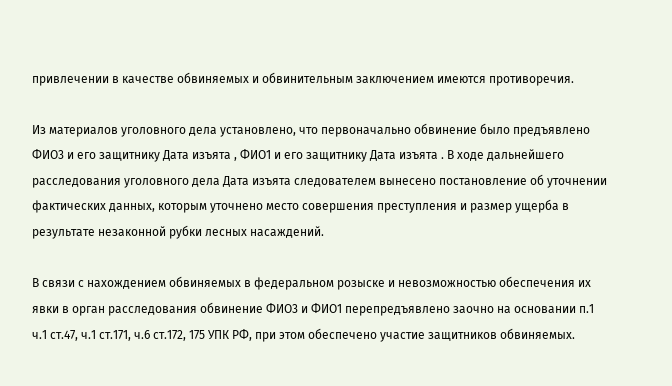привлечении в качестве обвиняемых и обвинительным заключением имеются противоречия.

Из материалов уголовного дела установлено, что первоначально обвинение было предъявлено ФИО3 и его защитнику Дата изъята , ФИО1 и его защитнику Дата изъята . В ходе дальнейшего расследования уголовного дела Дата изъята следователем вынесено постановление об уточнении фактических данных, которым уточнено место совершения преступления и размер ущерба в результате незаконной рубки лесных насаждений.

В связи с нахождением обвиняемых в федеральном розыске и невозможностью обеспечения их явки в орган расследования обвинение ФИО3 и ФИО1 перепредъявлено заочно на основании п.1 ч.1 ст.47, ч.1 ст.171, ч.6 ст.172, 175 УПК РФ, при этом обеспечено участие защитников обвиняемых.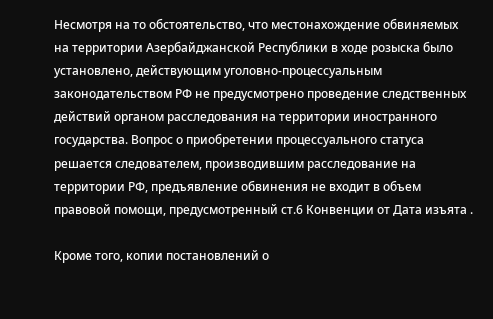Несмотря на то обстоятельство, что местонахождение обвиняемых на территории Азербайджанской Республики в ходе розыска было установлено, действующим уголовно-процессуальным законодательством РФ не предусмотрено проведение следственных действий органом расследования на территории иностранного государства. Вопрос о приобретении процессуального статуса решается следователем, производившим расследование на территории РФ, предъявление обвинения не входит в объем правовой помощи, предусмотренный ст.6 Конвенции от Дата изъята .

Кроме того, копии постановлений о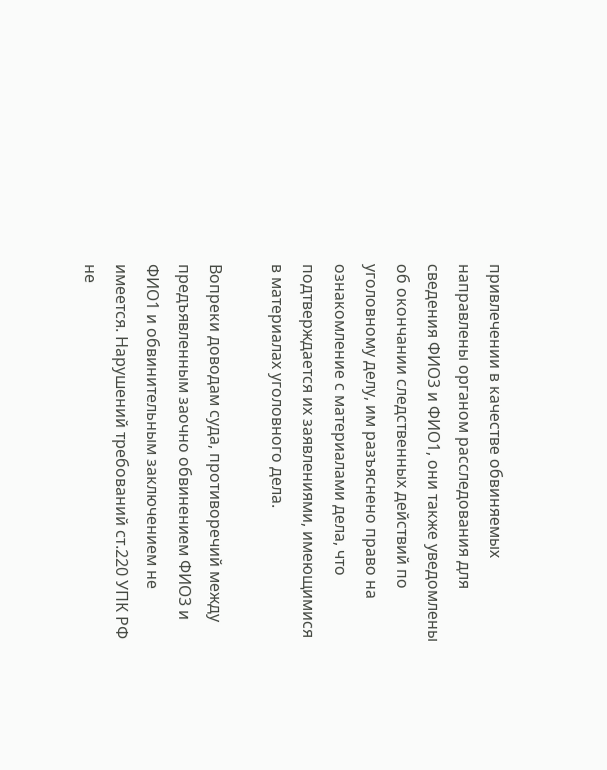привлечении в качестве обвиняемых направлены органом расследования для сведения ФИО3 и ФИО1, они также уведомлены об окончании следственных действий по уголовному делу, им разъяснено право на ознакомление с материалами дела, что подтверждается их заявлениями, имеющимися в материалах уголовного дела.

Вопреки доводам суда, противоречий между предъявленным заочно обвинением ФИО3 и ФИО1 и обвинительным заключением не имеется. Нарушений требований ст.220 УПК РФ не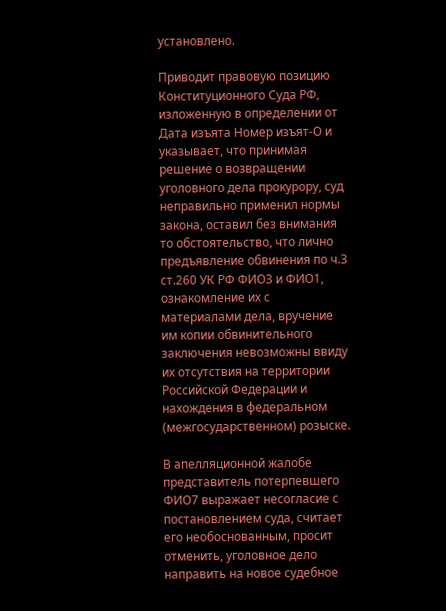установлено.

Приводит правовую позицию Конституционного Суда РФ, изложенную в определении от Дата изъята Номер изъят-О и указывает, что принимая решение о возвращении уголовного дела прокурору, суд неправильно применил нормы закона, оставил без внимания то обстоятельство, что лично предъявление обвинения по ч.3 ст.260 УК РФ ФИО3 и ФИО1, ознакомление их с материалами дела, вручение им копии обвинительного заключения невозможны ввиду их отсутствия на территории Российской Федерации и нахождения в федеральном (межгосударственном) розыске.

В апелляционной жалобе представитель потерпевшего ФИО7 выражает несогласие с постановлением суда, считает его необоснованным, просит отменить, уголовное дело направить на новое судебное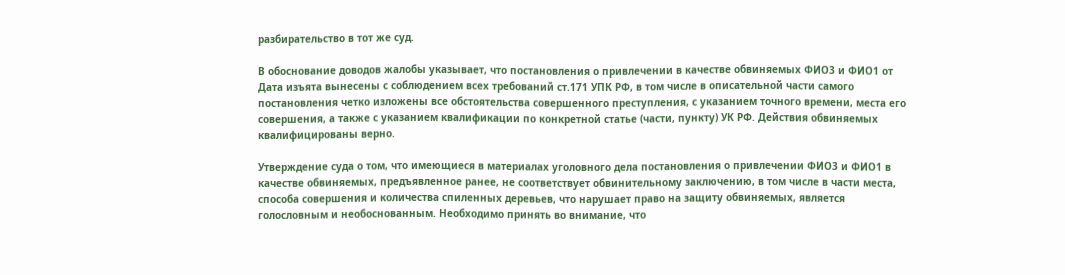разбирательство в тот же суд.

В обоснование доводов жалобы указывает, что постановления о привлечении в качестве обвиняемых ФИО3 и ФИО1 от Дата изъята вынесены с соблюдением всех требований ст.171 УПК РФ, в том числе в описательной части самого постановления четко изложены все обстоятельства совершенного преступления, с указанием точного времени, места его совершения, а также с указанием квалификации по конкретной статье (части, пункту) УК РФ. Действия обвиняемых квалифицированы верно.

Утверждение суда о том, что имеющиеся в материалах уголовного дела постановления о привлечении ФИО3 и ФИО1 в качестве обвиняемых, предъявленное ранее, не соответствует обвинительному заключению, в том числе в части места, способа совершения и количества спиленных деревьев, что нарушает право на защиту обвиняемых, является голословным и необоснованным. Необходимо принять во внимание, что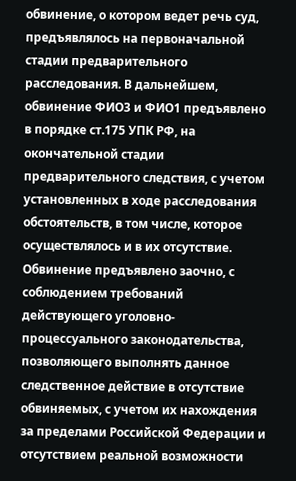обвинение, о котором ведет речь суд, предъявлялось на первоначальной стадии предварительного расследования. В дальнейшем, обвинение ФИО3 и ФИО1 предъявлено в порядке ст.175 УПК РФ, на окончательной стадии предварительного следствия, с учетом установленных в ходе расследования обстоятельств, в том числе, которое осуществлялось и в их отсутствие. Обвинение предъявлено заочно, с соблюдением требований действующего уголовно-процессуального законодательства, позволяющего выполнять данное следственное действие в отсутствие обвиняемых, с учетом их нахождения за пределами Российской Федерации и отсутствием реальной возможности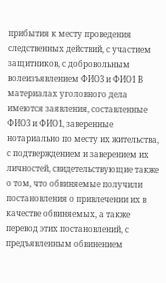прибытия к месту проведения следственных действий, с участием защитников, с добровольным волеизъявлением ФИО3 и ФИО1 В материалах уголовного дела имеются заявления, составленные ФИО3 и ФИО1, заверенные нотариально по месту их жительства, с подтверждением и заверением их личностей, свидетельствующие также о том, что обвиняемые получили постановления о привлечении их в качестве обвиняемых, а также перевод этих постановлений, с предъявленным обвинением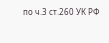по ч.3 ст.260 УК РФ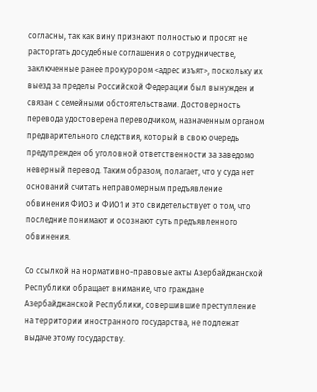согласны, так как вину признают полностью и просят не расторгать досудебные соглашения о сотрудничестве, заключенные ранее прокурором <адрес изъят>, поскольку их выезд за пределы Российской Федерации был вынужден и связан с семейными обстоятельствами. Достоверность перевода удостоверена переводчиком, назначенным органом предварительного следствия, который в свою очередь предупрежден об уголовной ответственности за заведомо неверный перевод. Таким образом, полагает, что у суда нет оснований считать неправомерным предъявление обвинения ФИО3 и ФИО1 и это свидетельствует о том, что последние понимают и осознают суть предъявленного обвинения.

Со ссылкой на нормативно-правовые акты Азербайджанской Республики обращает внимание, что граждане Азербайджанской Республики, совершившие преступление на территории иностранного государства, не подлежат выдаче этому государству.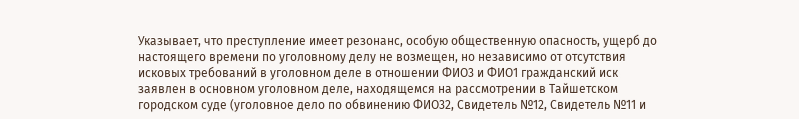Указывает, что преступление имеет резонанс, особую общественную опасность, ущерб до настоящего времени по уголовному делу не возмещен, но независимо от отсутствия исковых требований в уголовном деле в отношении ФИО3 и ФИО1 гражданский иск заявлен в основном уголовном деле, находящемся на рассмотрении в Тайшетском городском суде (уголовное дело по обвинению ФИО32, Свидетель №12, Свидетель №11 и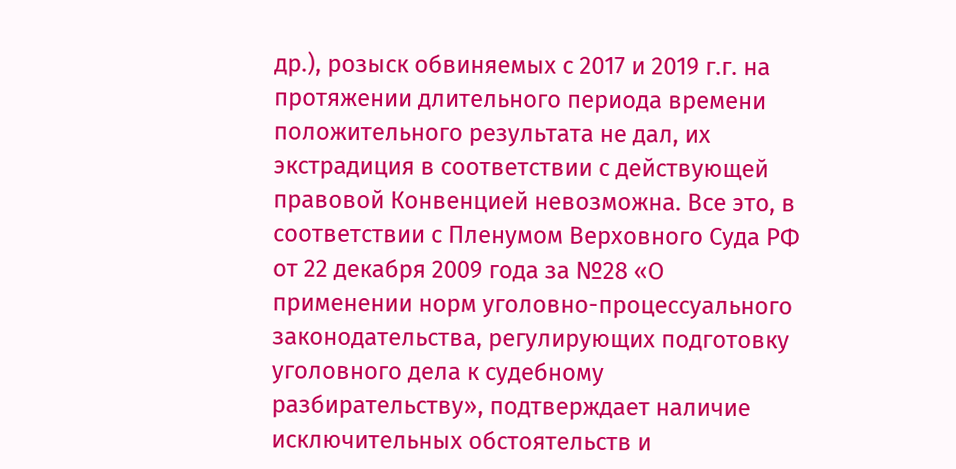др.), розыск обвиняемых с 2017 и 2019 г.г. на протяжении длительного периода времени положительного результата не дал, их экстрадиция в соответствии с действующей правовой Конвенцией невозможна. Все это, в соответствии с Пленумом Верховного Суда РФ от 22 декабря 2009 года за №28 «О применении норм уголовно-процессуального законодательства, регулирующих подготовку уголовного дела к судебному разбирательству», подтверждает наличие исключительных обстоятельств и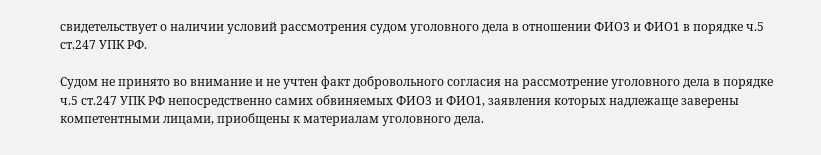свидетельствует о наличии условий рассмотрения судом уголовного дела в отношении ФИО3 и ФИО1 в порядке ч.5 ст.247 УПК РФ.

Судом не принято во внимание и не учтен факт добровольного согласия на рассмотрение уголовного дела в порядке ч.5 ст.247 УПК РФ непосредственно самих обвиняемых ФИО3 и ФИО1, заявления которых надлежаще заверены компетентными лицами, приобщены к материалам уголовного дела.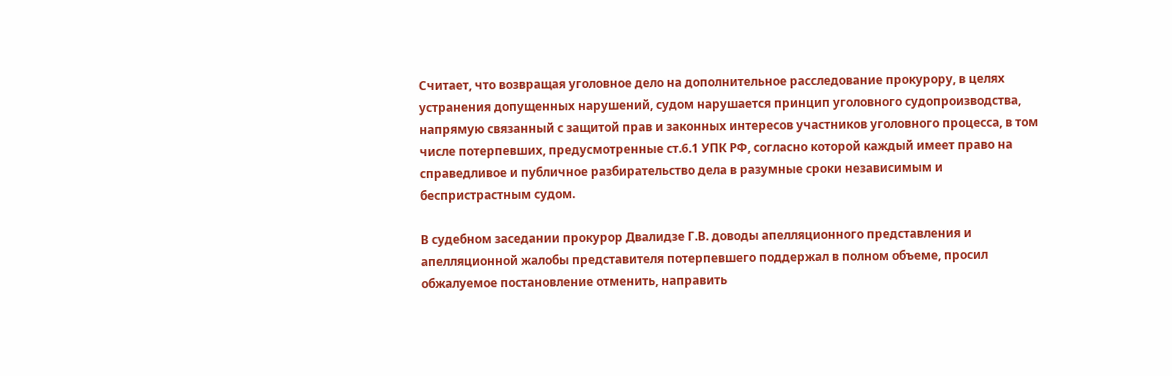Считает, что возвращая уголовное дело на дополнительное расследование прокурору, в целях устранения допущенных нарушений, судом нарушается принцип уголовного судопроизводства, напрямую связанный с защитой прав и законных интересов участников уголовного процесса, в том числе потерпевших, предусмотренные ст.6.1 УПК РФ, согласно которой каждый имеет право на справедливое и публичное разбирательство дела в разумные сроки независимым и беспристрастным судом.

В судебном заседании прокурор Двалидзе Г.В. доводы апелляционного представления и апелляционной жалобы представителя потерпевшего поддержал в полном объеме, просил обжалуемое постановление отменить, направить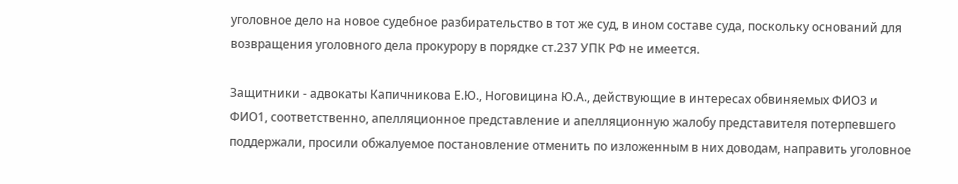уголовное дело на новое судебное разбирательство в тот же суд, в ином составе суда, поскольку оснований для возвращения уголовного дела прокурору в порядке ст.237 УПК РФ не имеется.

Защитники - адвокаты Капичникова Е.Ю., Ноговицина Ю.А., действующие в интересах обвиняемых ФИО3 и ФИО1, соответственно, апелляционное представление и апелляционную жалобу представителя потерпевшего поддержали, просили обжалуемое постановление отменить по изложенным в них доводам, направить уголовное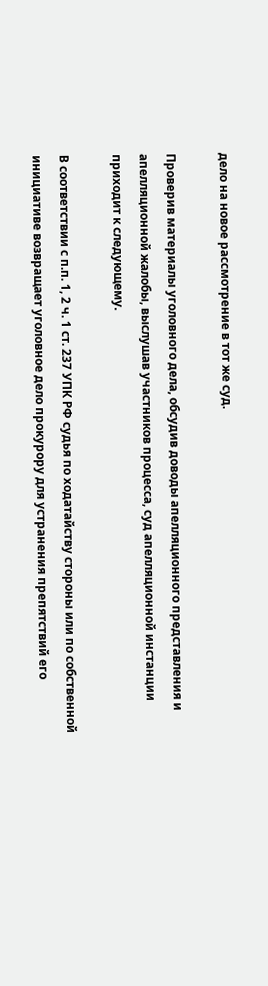дело на новое рассмотрение в тот же суд.

Проверив материалы уголовного дела, обсудив доводы апелляционного представления и апелляционной жалобы, выслушав участников процесса, суд апелляционной инстанции приходит к следующему.

В соответствии с п.п. 1, 2 ч. 1 ст. 237 УПК РФ судья по ходатайству стороны или по собственной инициативе возвращает уголовное дело прокурору для устранения препятствий его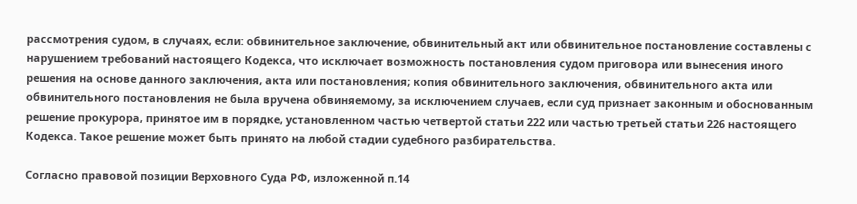рассмотрения судом, в случаях, если: обвинительное заключение, обвинительный акт или обвинительное постановление составлены с нарушением требований настоящего Кодекса, что исключает возможность постановления судом приговора или вынесения иного решения на основе данного заключения, акта или постановления; копия обвинительного заключения, обвинительного акта или обвинительного постановления не была вручена обвиняемому, за исключением случаев, если суд признает законным и обоснованным решение прокурора, принятое им в порядке, установленном частью четвертой статьи 222 или частью третьей статьи 226 настоящего Кодекса. Такое решение может быть принято на любой стадии судебного разбирательства.

Согласно правовой позиции Верховного Суда РФ, изложенной п.14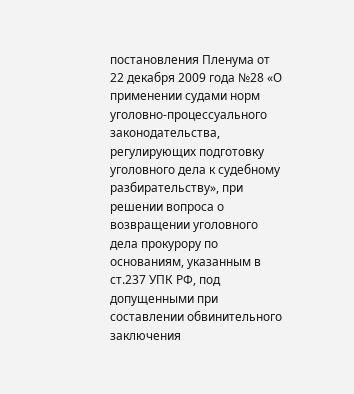постановления Пленума от 22 декабря 2009 года №28 «О применении судами норм уголовно-процессуального законодательства, регулирующих подготовку уголовного дела к судебному разбирательству», при решении вопроса о возвращении уголовного дела прокурору по основаниям, указанным в ст.237 УПК РФ, под допущенными при составлении обвинительного заключения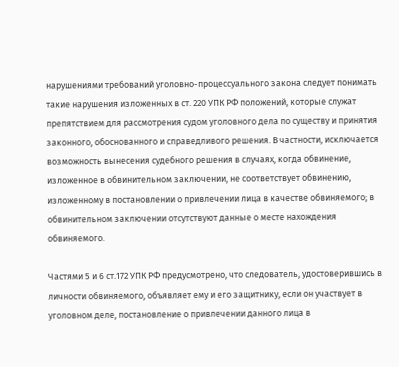нарушениями требований уголовно-процессуального закона следует понимать такие нарушения изложенных в ст. 220 УПК РФ положений, которые служат препятствием для рассмотрения судом уголовного дела по существу и принятия законного, обоснованного и справедливого решения. В частности, исключается возможность вынесения судебного решения в случаях, когда обвинение, изложенное в обвинительном заключении, не соответствует обвинению, изложенному в постановлении о привлечении лица в качестве обвиняемого; в обвинительном заключении отсутствуют данные о месте нахождения обвиняемого.

Частями 5 и 6 ст.172 УПК РФ предусмотрено, что следователь, удостоверившись в личности обвиняемого, объявляет ему и его защитнику, если он участвует в уголовном деле, постановление о привлечении данного лица в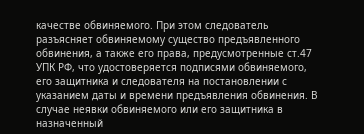качестве обвиняемого. При этом следователь разъясняет обвиняемому существо предъявленного обвинения, а также его права, предусмотренные ст.47 УПК РФ, что удостоверяется подписями обвиняемого, его защитника и следователя на постановлении с указанием даты и времени предъявления обвинения. В случае неявки обвиняемого или его защитника в назначенный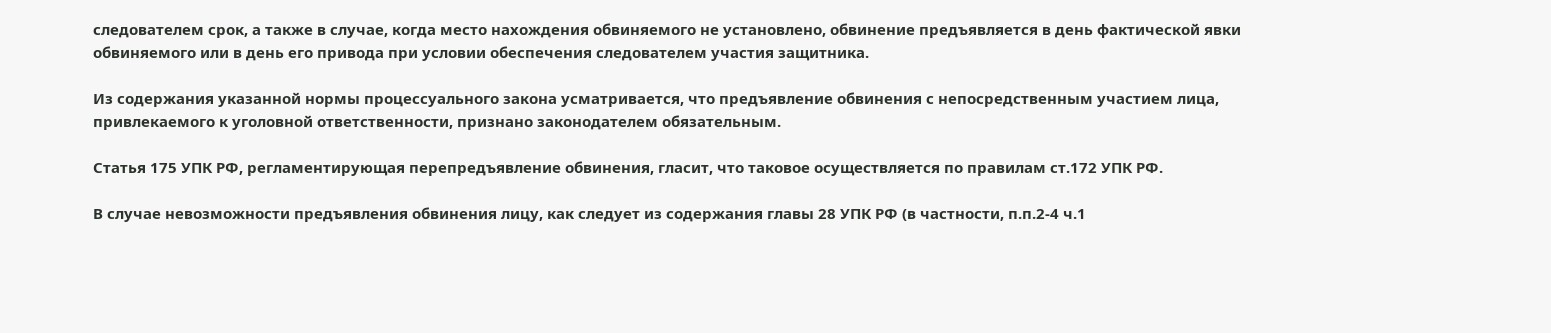следователем срок, а также в случае, когда место нахождения обвиняемого не установлено, обвинение предъявляется в день фактической явки обвиняемого или в день его привода при условии обеспечения следователем участия защитника.

Из содержания указанной нормы процессуального закона усматривается, что предъявление обвинения с непосредственным участием лица, привлекаемого к уголовной ответственности, признано законодателем обязательным.

Статья 175 УПК РФ, регламентирующая перепредъявление обвинения, гласит, что таковое осуществляется по правилам ст.172 УПК РФ.

В случае невозможности предъявления обвинения лицу, как следует из содержания главы 28 УПК РФ (в частности, п.п.2-4 ч.1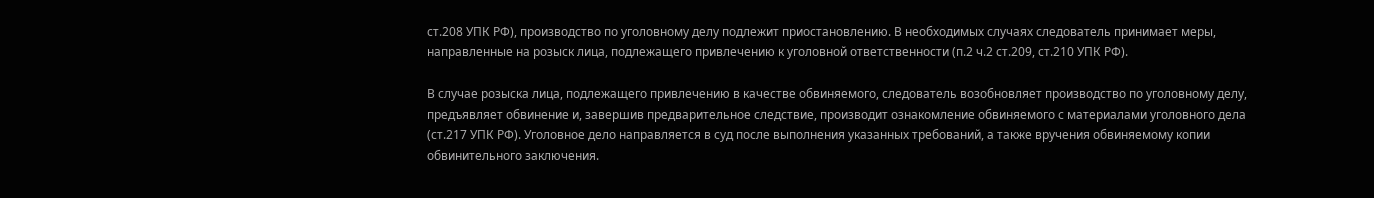ст.208 УПК РФ), производство по уголовному делу подлежит приостановлению. В необходимых случаях следователь принимает меры, направленные на розыск лица, подлежащего привлечению к уголовной ответственности (п.2 ч.2 ст.209, ст.210 УПК РФ).

В случае розыска лица, подлежащего привлечению в качестве обвиняемого, следователь возобновляет производство по уголовному делу, предъявляет обвинение и, завершив предварительное следствие, производит ознакомление обвиняемого с материалами уголовного дела (ст.217 УПК РФ). Уголовное дело направляется в суд после выполнения указанных требований, а также вручения обвиняемому копии обвинительного заключения.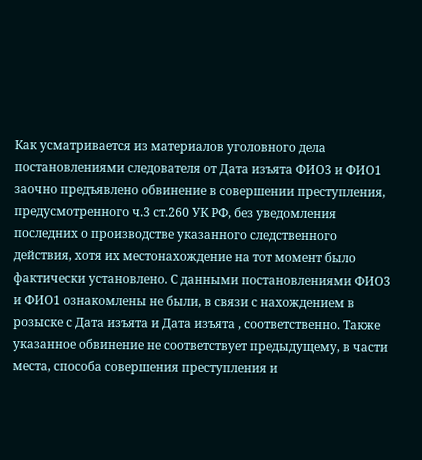Как усматривается из материалов уголовного дела постановлениями следователя от Дата изъята ФИО3 и ФИО1 заочно предъявлено обвинение в совершении преступления, предусмотренного ч.3 ст.260 УК РФ, без уведомления последних о производстве указанного следственного действия, хотя их местонахождение на тот момент было фактически установлено. С данными постановлениями ФИО3 и ФИО1 ознакомлены не были, в связи с нахождением в розыске с Дата изъята и Дата изъята , соответственно. Также указанное обвинение не соответствует предыдущему, в части места, способа совершения преступления и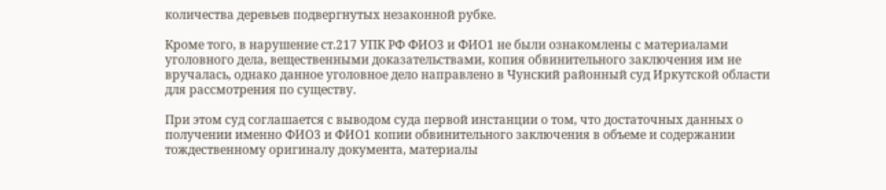количества деревьев подвергнутых незаконной рубке.

Кроме того, в нарушение ст.217 УПК РФ ФИО3 и ФИО1 не были ознакомлены с материалами уголовного дела, вещественными доказательствами, копия обвинительного заключения им не вручалась, однако данное уголовное дело направлено в Чунский районный суд Иркутской области для рассмотрения по существу.

При этом суд соглашается с выводом суда первой инстанции о том, что достаточных данных о получении именно ФИО3 и ФИО1 копии обвинительного заключения в объеме и содержании тождественному оригиналу документа, материалы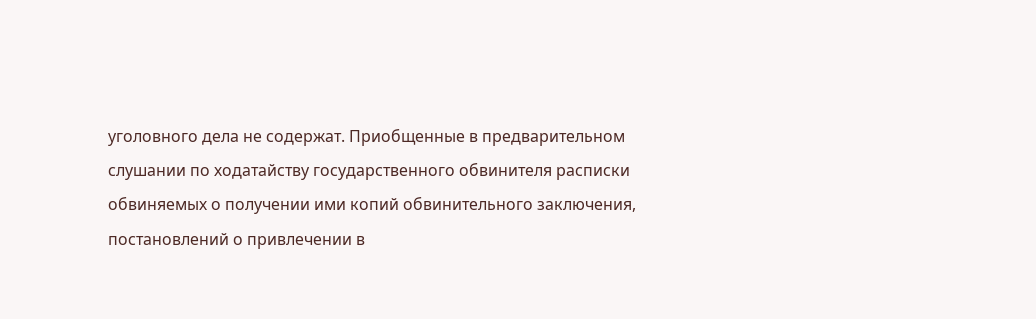уголовного дела не содержат. Приобщенные в предварительном слушании по ходатайству государственного обвинителя расписки обвиняемых о получении ими копий обвинительного заключения, постановлений о привлечении в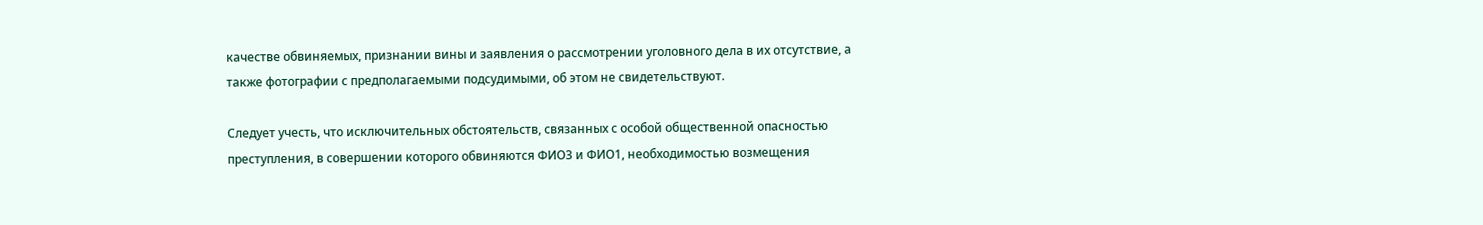качестве обвиняемых, признании вины и заявления о рассмотрении уголовного дела в их отсутствие, а также фотографии с предполагаемыми подсудимыми, об этом не свидетельствуют.

Следует учесть, что исключительных обстоятельств, связанных с особой общественной опасностью преступления, в совершении которого обвиняются ФИО3 и ФИО1, необходимостью возмещения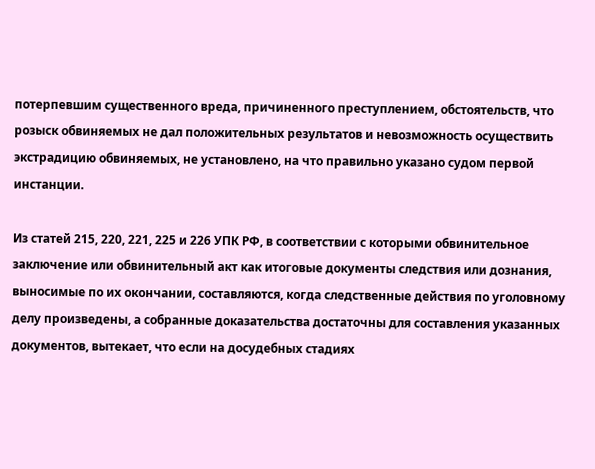потерпевшим существенного вреда, причиненного преступлением, обстоятельств, что розыск обвиняемых не дал положительных результатов и невозможность осуществить экстрадицию обвиняемых, не установлено, на что правильно указано судом первой инстанции.

Из статей 215, 220, 221, 225 и 226 УПК РФ, в соответствии с которыми обвинительное заключение или обвинительный акт как итоговые документы следствия или дознания, выносимые по их окончании, составляются, когда следственные действия по уголовному делу произведены, а собранные доказательства достаточны для составления указанных документов, вытекает, что если на досудебных стадиях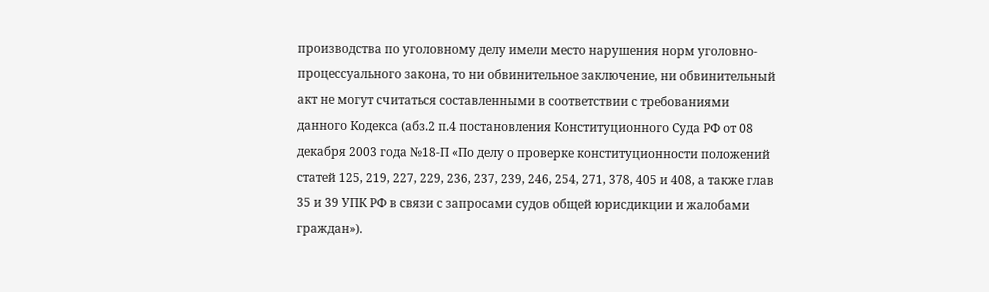производства по уголовному делу имели место нарушения норм уголовно-процессуального закона, то ни обвинительное заключение, ни обвинительный акт не могут считаться составленными в соответствии с требованиями данного Кодекса (абз.2 п.4 постановления Конституционного Суда РФ от 08 декабря 2003 года №18-П «По делу о проверке конституционности положений статей 125, 219, 227, 229, 236, 237, 239, 246, 254, 271, 378, 405 и 408, а также глав 35 и 39 УПК РФ в связи с запросами судов общей юрисдикции и жалобами граждан»).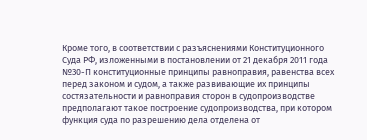Кроме того, в соответствии с разъяснениями Конституционного Суда РФ, изложенными в постановлении от 21 декабря 2011 года №30-П конституционные принципы равноправия, равенства всех перед законом и судом, а также развивающие их принципы состязательности и равноправия сторон в судопроизводстве предполагают такое построение судопроизводства, при котором функция суда по разрешению дела отделена от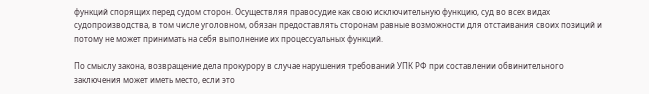функций спорящих перед судом сторон. Осуществляя правосудие как свою исключительную функцию, суд во всех видах судопроизводства, в том числе уголовном, обязан предоставлять сторонам равные возможности для отстаивания своих позиций и потому не может принимать на себя выполнение их процессуальных функций.

По смыслу закона, возвращение дела прокурору в случае нарушения требований УПК РФ при составлении обвинительного заключения может иметь место, если это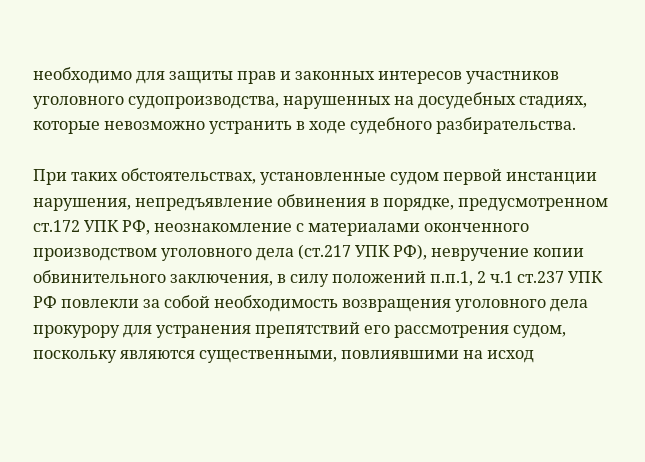необходимо для защиты прав и законных интересов участников уголовного судопроизводства, нарушенных на досудебных стадиях, которые невозможно устранить в ходе судебного разбирательства.

При таких обстоятельствах, установленные судом первой инстанции нарушения, непредъявление обвинения в порядке, предусмотренном ст.172 УПК РФ, неознакомление с материалами оконченного производством уголовного дела (ст.217 УПК РФ), невручение копии обвинительного заключения, в силу положений п.п.1, 2 ч.1 ст.237 УПК РФ повлекли за собой необходимость возвращения уголовного дела прокурору для устранения препятствий его рассмотрения судом, поскольку являются существенными, повлиявшими на исход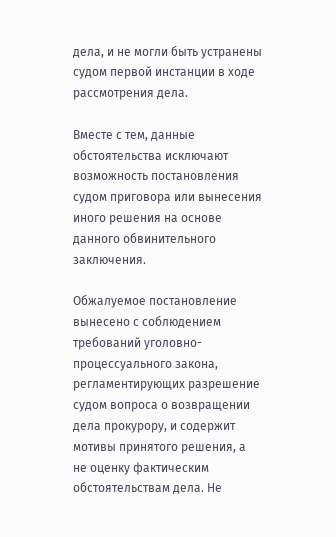дела, и не могли быть устранены судом первой инстанции в ходе рассмотрения дела.

Вместе с тем, данные обстоятельства исключают возможность постановления судом приговора или вынесения иного решения на основе данного обвинительного заключения.

Обжалуемое постановление вынесено с соблюдением требований уголовно-процессуального закона, регламентирующих разрешение судом вопроса о возвращении дела прокурору, и содержит мотивы принятого решения, а не оценку фактическим обстоятельствам дела. Не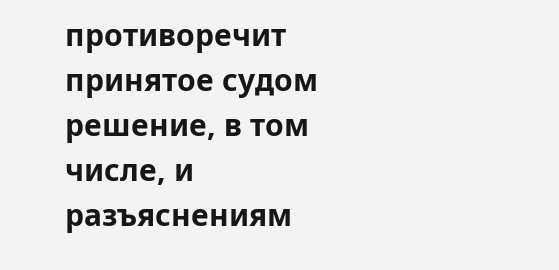противоречит принятое судом решение, в том числе, и разъяснениям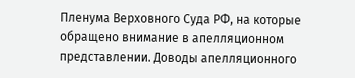Пленума Верховного Суда РФ, на которые обращено внимание в апелляционном представлении. Доводы апелляционного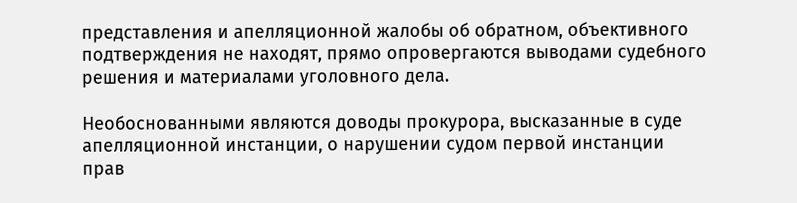представления и апелляционной жалобы об обратном, объективного подтверждения не находят, прямо опровергаются выводами судебного решения и материалами уголовного дела.

Необоснованными являются доводы прокурора, высказанные в суде апелляционной инстанции, о нарушении судом первой инстанции прав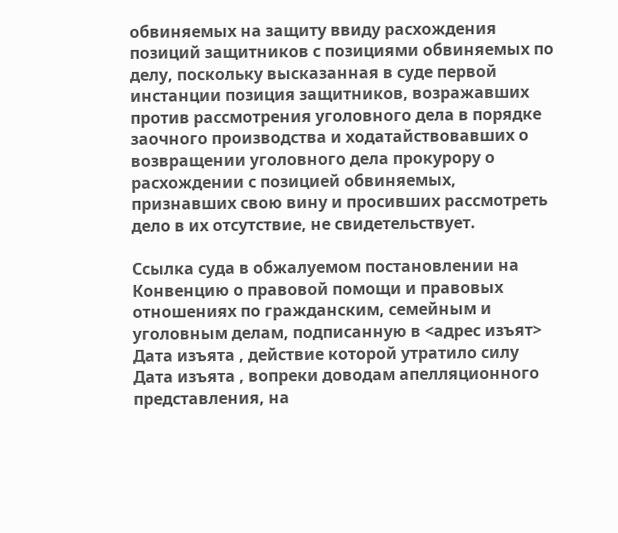обвиняемых на защиту ввиду расхождения позиций защитников с позициями обвиняемых по делу, поскольку высказанная в суде первой инстанции позиция защитников, возражавших против рассмотрения уголовного дела в порядке заочного производства и ходатайствовавших о возвращении уголовного дела прокурору о расхождении с позицией обвиняемых, признавших свою вину и просивших рассмотреть дело в их отсутствие, не свидетельствует.

Ссылка суда в обжалуемом постановлении на Конвенцию о правовой помощи и правовых отношениях по гражданским, семейным и уголовным делам, подписанную в <адрес изъят> Дата изъята , действие которой утратило силу Дата изъята , вопреки доводам апелляционного представления, на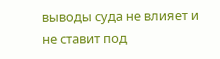выводы суда не влияет и не ставит под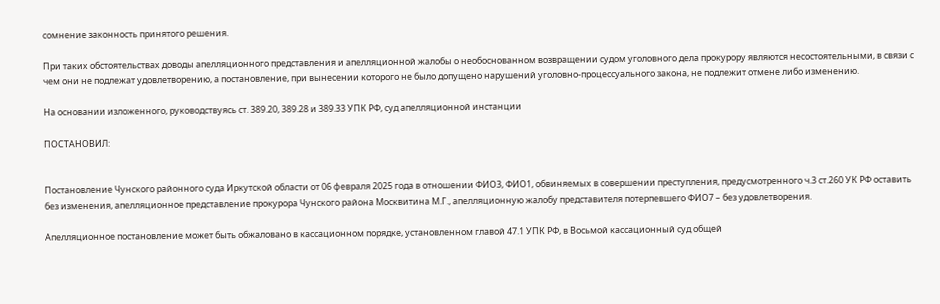сомнение законность принятого решения.

При таких обстоятельствах доводы апелляционного представления и апелляционной жалобы о необоснованном возвращении судом уголовного дела прокурору являются несостоятельными, в связи с чем они не подлежат удовлетворению, а постановление, при вынесении которого не было допущено нарушений уголовно-процессуального закона, не подлежит отмене либо изменению.

На основании изложенного, руководствуясь ст. 389.20, 389.28 и 389.33 УПК РФ, суд апелляционной инстанции

ПОСТАНОВИЛ:


Постановление Чунского районного суда Иркутской области от 06 февраля 2025 года в отношении ФИО3, ФИО1, обвиняемых в совершении преступления, предусмотренного ч.3 ст.260 УК РФ оставить без изменения, апелляционное представление прокурора Чунского района Москвитина М.Г., апелляционную жалобу представителя потерпевшего ФИО7 – без удовлетворения.

Апелляционное постановление может быть обжаловано в кассационном порядке, установленном главой 47.1 УПК РФ, в Восьмой кассационный суд общей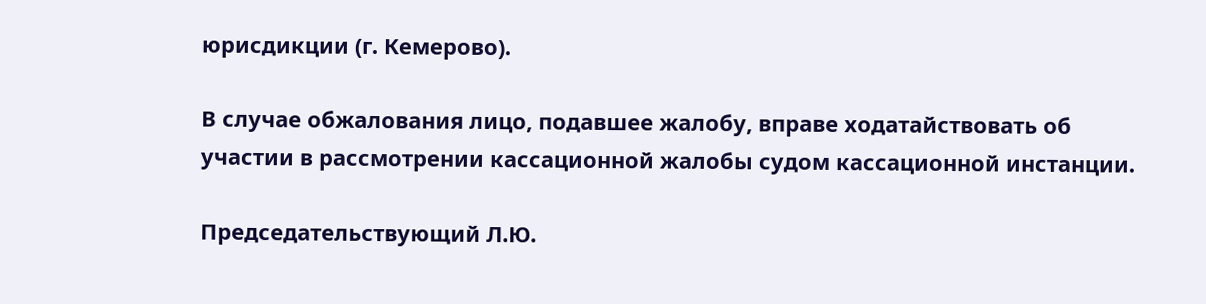юрисдикции (г. Кемерово).

В случае обжалования лицо, подавшее жалобу, вправе ходатайствовать об участии в рассмотрении кассационной жалобы судом кассационной инстанции.

Председательствующий Л.Ю.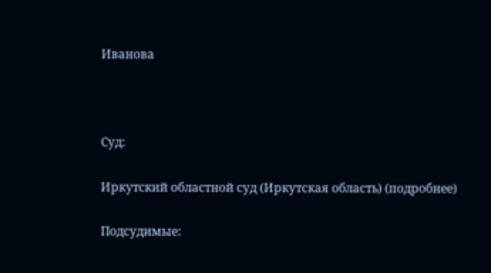Иванова



Суд:

Иркутский областной суд (Иркутская область) (подробнее)

Подсудимые: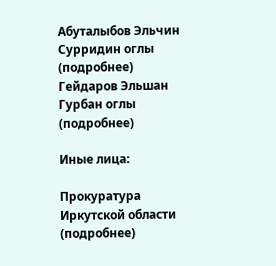Абуталыбов Эльчин Сурридин оглы (подробнее)
Гейдаров Эльшан Гурбан оглы (подробнее)

Иные лица:

Прокуратура Иркутской области (подробнее)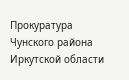Прокуратура Чунского района Иркутской области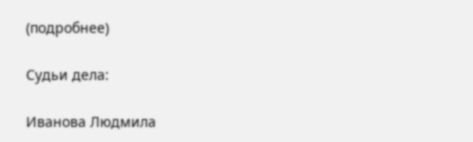(подробнее)

Судьи дела:

Иванова Людмила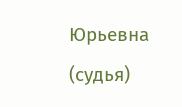Юрьевна (судья)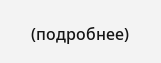(подробнее)